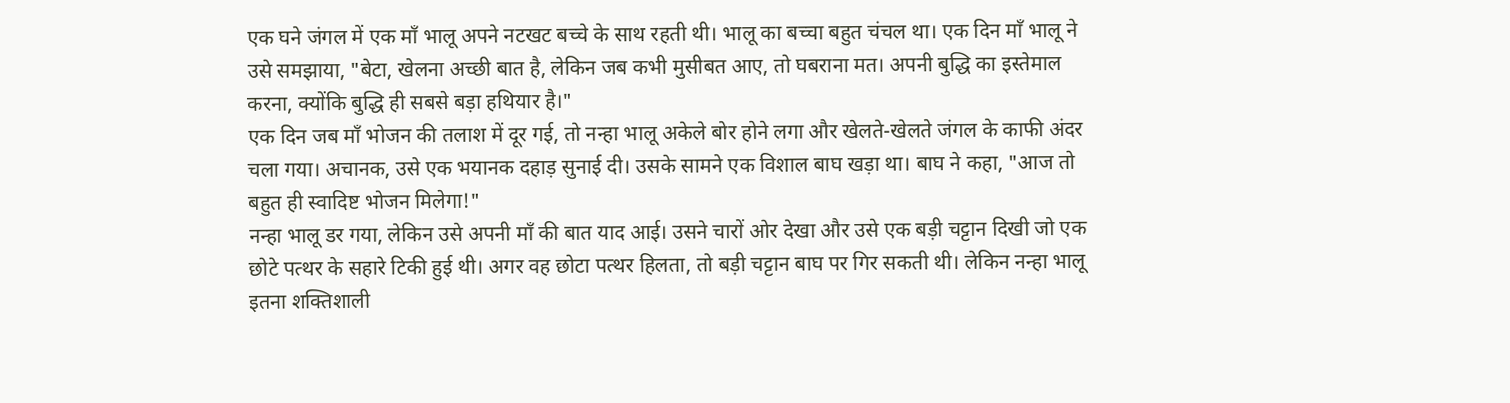एक घने जंगल में एक माँ भालू अपने नटखट बच्चे के साथ रहती थी। भालू का बच्चा बहुत चंचल था। एक दिन माँ भालू ने उसे समझाया, "बेटा, खेलना अच्छी बात है, लेकिन जब कभी मुसीबत आए, तो घबराना मत। अपनी बुद्धि का इस्तेमाल करना, क्योंकि बुद्धि ही सबसे बड़ा हथियार है।"
एक दिन जब माँ भोजन की तलाश में दूर गई, तो नन्हा भालू अकेले बोर होने लगा और खेलते-खेलते जंगल के काफी अंदर चला गया। अचानक, उसे एक भयानक दहाड़ सुनाई दी। उसके सामने एक विशाल बाघ खड़ा था। बाघ ने कहा, "आज तो बहुत ही स्वादिष्ट भोजन मिलेगा!"
नन्हा भालू डर गया, लेकिन उसे अपनी माँ की बात याद आई। उसने चारों ओर देखा और उसे एक बड़ी चट्टान दिखी जो एक छोटे पत्थर के सहारे टिकी हुई थी। अगर वह छोटा पत्थर हिलता, तो बड़ी चट्टान बाघ पर गिर सकती थी। लेकिन नन्हा भालू इतना शक्तिशाली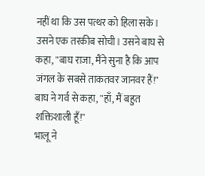नहीं था कि उस पत्थर को हिला सके।
उसने एक तरकीब सोची। उसने बाघ से कहा, "बाघ राजा, मैंने सुना है कि आप जंगल के सबसे ताकतवर जानवर हैं!" बाघ ने गर्व से कहा, "हाँ, मैं बहुत शक्तिशाली हूँ!"
भालू ने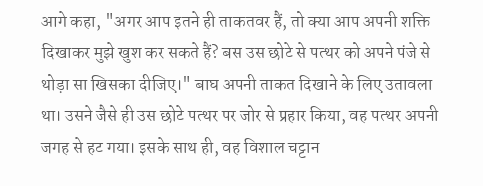आगे कहा, "अगर आप इतने ही ताकतवर हैं, तो क्या आप अपनी शक्ति दिखाकर मुझे खुश कर सकते हैं? बस उस छोटे से पत्थर को अपने पंजे से थोड़ा सा खिसका दीजिए।" बाघ अपनी ताकत दिखाने के लिए उतावला था। उसने जैसे ही उस छोटे पत्थर पर जोर से प्रहार किया, वह पत्थर अपनी जगह से हट गया। इसके साथ ही, वह विशाल चट्टान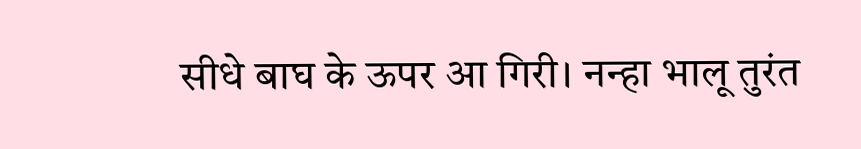सीधे बाघ के ऊपर आ गिरी। नन्हा भालू तुरंत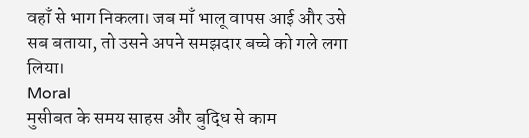वहाँ से भाग निकला। जब माँ भालू वापस आई और उसे सब बताया, तो उसने अपने समझदार बच्चे को गले लगा लिया।
Moral
मुसीबत के समय साहस और बुद्धि से काम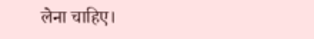लेना चाहिए।